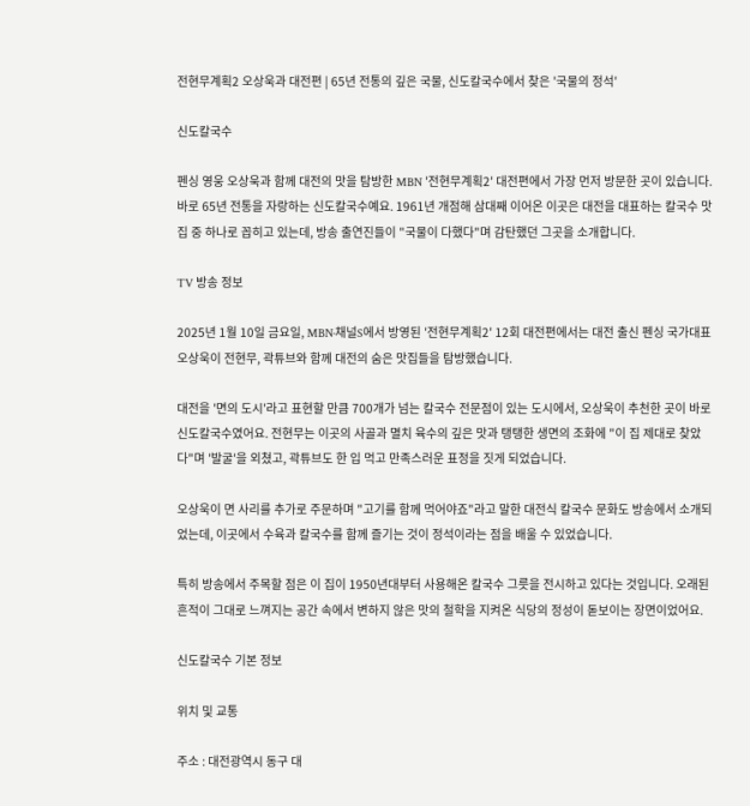전현무계획2 오상욱과 대전편 | 65년 전통의 깊은 국물, 신도칼국수에서 찾은 '국물의 정석'

신도칼국수

펜싱 영웅 오상욱과 함께 대전의 맛을 탐방한 MBN '전현무계획2' 대전편에서 가장 먼저 방문한 곳이 있습니다. 바로 65년 전통을 자랑하는 신도칼국수예요. 1961년 개점해 삼대째 이어온 이곳은 대전을 대표하는 칼국수 맛집 중 하나로 꼽히고 있는데, 방송 출연진들이 "국물이 다했다"며 감탄했던 그곳을 소개합니다.

TV 방송 정보

2025년 1월 10일 금요일, MBN·채널S에서 방영된 '전현무계획2' 12회 대전편에서는 대전 출신 펜싱 국가대표 오상욱이 전현무, 곽튜브와 함께 대전의 숨은 맛집들을 탐방했습니다.

대전을 '면의 도시'라고 표현할 만큼 700개가 넘는 칼국수 전문점이 있는 도시에서, 오상욱이 추천한 곳이 바로 신도칼국수였어요. 전현무는 이곳의 사골과 멸치 육수의 깊은 맛과 탱탱한 생면의 조화에 "이 집 제대로 찾았다"며 '발굴'을 외쳤고, 곽튜브도 한 입 먹고 만족스러운 표정을 짓게 되었습니다.

오상욱이 면 사리를 추가로 주문하며 "고기를 함께 먹어야죠"라고 말한 대전식 칼국수 문화도 방송에서 소개되었는데, 이곳에서 수육과 칼국수를 함께 즐기는 것이 정석이라는 점을 배울 수 있었습니다.

특히 방송에서 주목할 점은 이 집이 1950년대부터 사용해온 칼국수 그릇을 전시하고 있다는 것입니다. 오래된 흔적이 그대로 느껴지는 공간 속에서 변하지 않은 맛의 철학을 지켜온 식당의 정성이 돋보이는 장면이었어요.

신도칼국수 기본 정보

위치 및 교통

주소 : 대전광역시 동구 대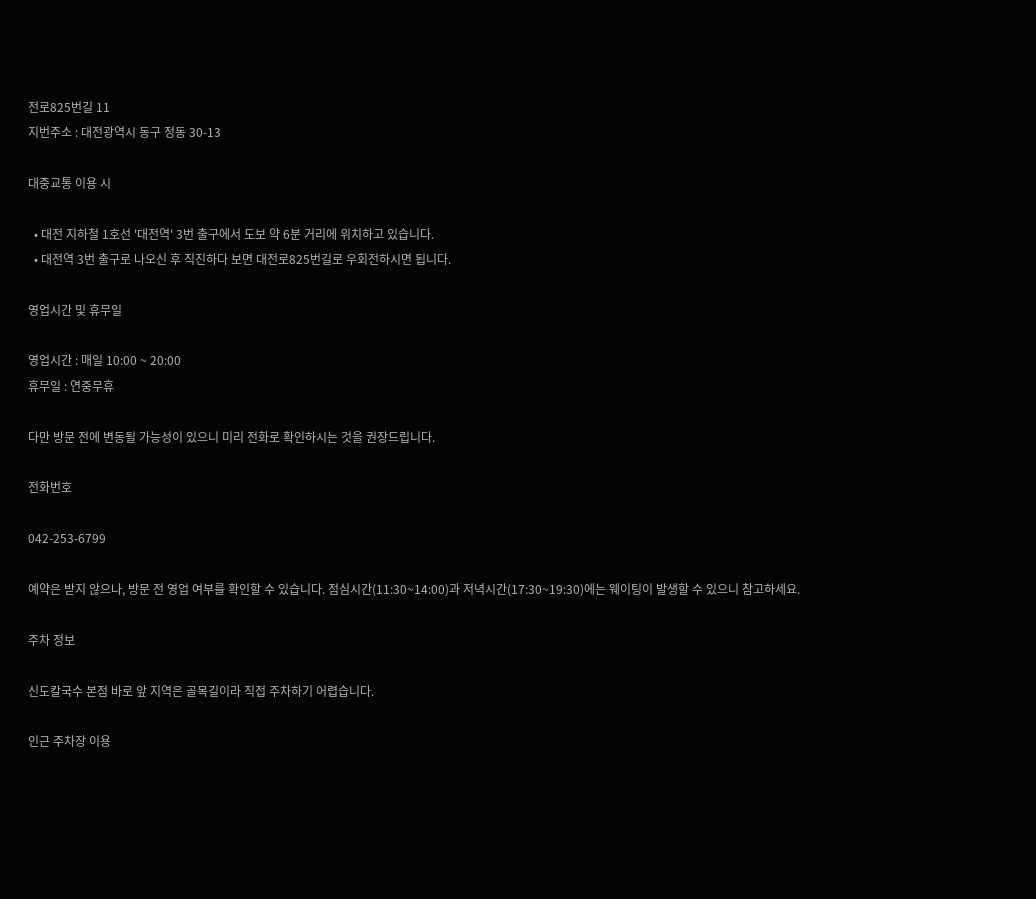전로825번길 11
지번주소 : 대전광역시 동구 정동 30-13

대중교통 이용 시

  • 대전 지하철 1호선 '대전역' 3번 출구에서 도보 약 6분 거리에 위치하고 있습니다.
  • 대전역 3번 출구로 나오신 후 직진하다 보면 대전로825번길로 우회전하시면 됩니다.

영업시간 및 휴무일

영업시간 : 매일 10:00 ~ 20:00
휴무일 : 연중무휴

다만 방문 전에 변동될 가능성이 있으니 미리 전화로 확인하시는 것을 권장드립니다.

전화번호

042-253-6799

예약은 받지 않으나, 방문 전 영업 여부를 확인할 수 있습니다. 점심시간(11:30~14:00)과 저녁시간(17:30~19:30)에는 웨이팅이 발생할 수 있으니 참고하세요.

주차 정보

신도칼국수 본점 바로 앞 지역은 골목길이라 직접 주차하기 어렵습니다.

인근 주차장 이용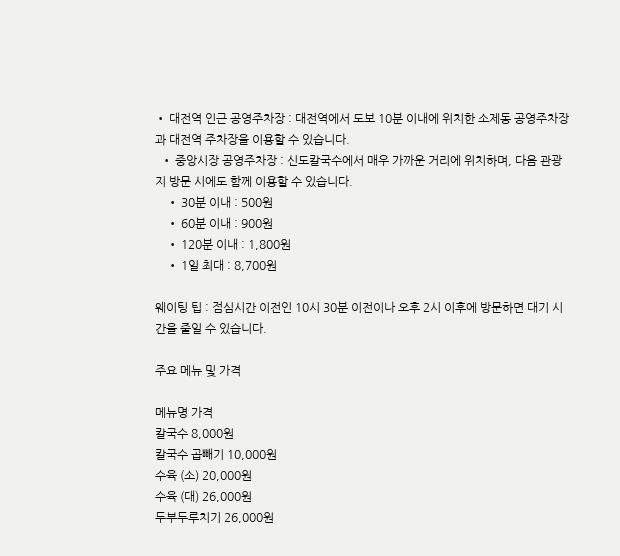• 대전역 인근 공영주차장 : 대전역에서 도보 10분 이내에 위치한 소제동 공영주차장과 대전역 주차장을 이용할 수 있습니다.
  • 중앙시장 공영주차장 : 신도칼국수에서 매우 가까운 거리에 위치하며, 다음 관광지 방문 시에도 함께 이용할 수 있습니다.
    • 30분 이내 : 500원
    • 60분 이내 : 900원
    • 120분 이내 : 1,800원
    • 1일 최대 : 8,700원

웨이팅 팁 : 점심시간 이전인 10시 30분 이전이나 오후 2시 이후에 방문하면 대기 시간을 줄일 수 있습니다.

주요 메뉴 및 가격

메뉴명 가격
칼국수 8,000원
칼국수 곱빼기 10,000원
수육 (소) 20,000원
수육 (대) 26,000원
두부두루치기 26,000원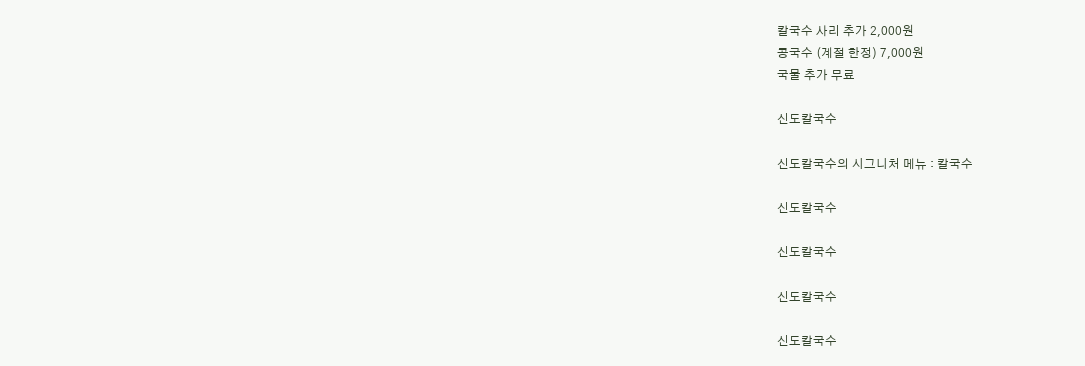칼국수 사리 추가 2,000원
콩국수 (계절 한정) 7,000원
국물 추가 무료

신도칼국수

신도칼국수의 시그니처 메뉴 : 칼국수

신도칼국수

신도칼국수

신도칼국수

신도칼국수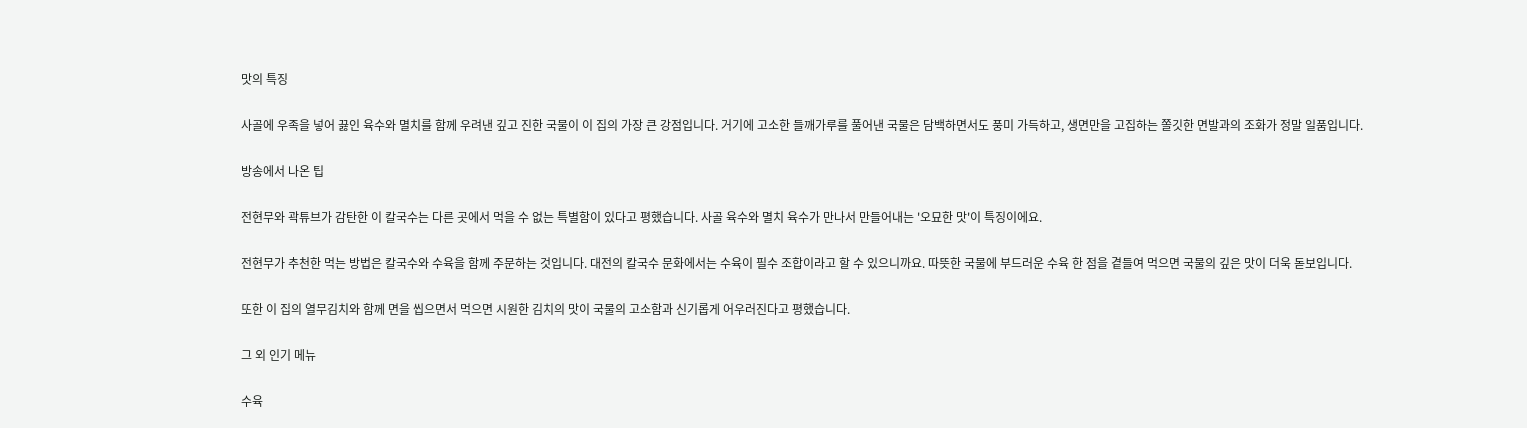맛의 특징

사골에 우족을 넣어 끓인 육수와 멸치를 함께 우려낸 깊고 진한 국물이 이 집의 가장 큰 강점입니다. 거기에 고소한 들깨가루를 풀어낸 국물은 담백하면서도 풍미 가득하고, 생면만을 고집하는 쫄깃한 면발과의 조화가 정말 일품입니다.

방송에서 나온 팁

전현무와 곽튜브가 감탄한 이 칼국수는 다른 곳에서 먹을 수 없는 특별함이 있다고 평했습니다. 사골 육수와 멸치 육수가 만나서 만들어내는 '오묘한 맛'이 특징이에요.

전현무가 추천한 먹는 방법은 칼국수와 수육을 함께 주문하는 것입니다. 대전의 칼국수 문화에서는 수육이 필수 조합이라고 할 수 있으니까요. 따뜻한 국물에 부드러운 수육 한 점을 곁들여 먹으면 국물의 깊은 맛이 더욱 돋보입니다.

또한 이 집의 열무김치와 함께 면을 씹으면서 먹으면 시원한 김치의 맛이 국물의 고소함과 신기롭게 어우러진다고 평했습니다.

그 외 인기 메뉴

수육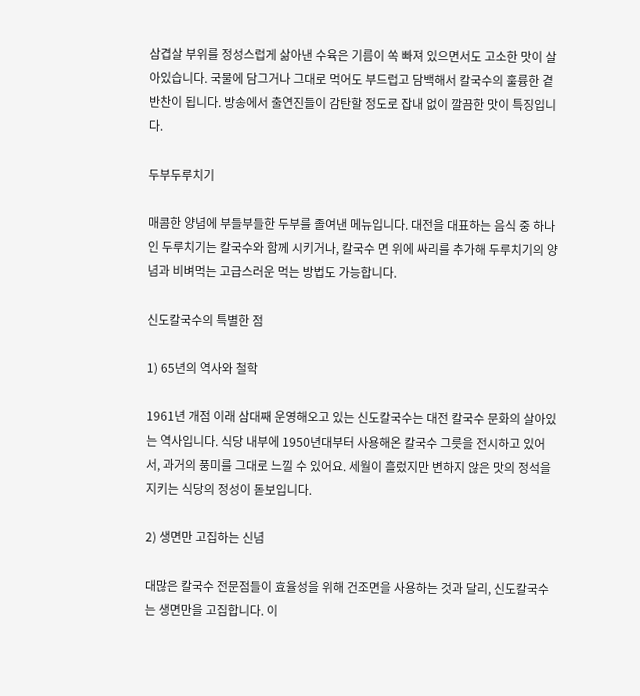삼겹살 부위를 정성스럽게 삶아낸 수육은 기름이 쏙 빠져 있으면서도 고소한 맛이 살아있습니다. 국물에 담그거나 그대로 먹어도 부드럽고 담백해서 칼국수의 훌륭한 곁반찬이 됩니다. 방송에서 출연진들이 감탄할 정도로 잡내 없이 깔끔한 맛이 특징입니다.

두부두루치기

매콤한 양념에 부들부들한 두부를 졸여낸 메뉴입니다. 대전을 대표하는 음식 중 하나인 두루치기는 칼국수와 함께 시키거나, 칼국수 면 위에 싸리를 추가해 두루치기의 양념과 비벼먹는 고급스러운 먹는 방법도 가능합니다.

신도칼국수의 특별한 점

1) 65년의 역사와 철학

1961년 개점 이래 삼대째 운영해오고 있는 신도칼국수는 대전 칼국수 문화의 살아있는 역사입니다. 식당 내부에 1950년대부터 사용해온 칼국수 그릇을 전시하고 있어서, 과거의 풍미를 그대로 느낄 수 있어요. 세월이 흘렀지만 변하지 않은 맛의 정석을 지키는 식당의 정성이 돋보입니다.

2) 생면만 고집하는 신념

대많은 칼국수 전문점들이 효율성을 위해 건조면을 사용하는 것과 달리, 신도칼국수는 생면만을 고집합니다. 이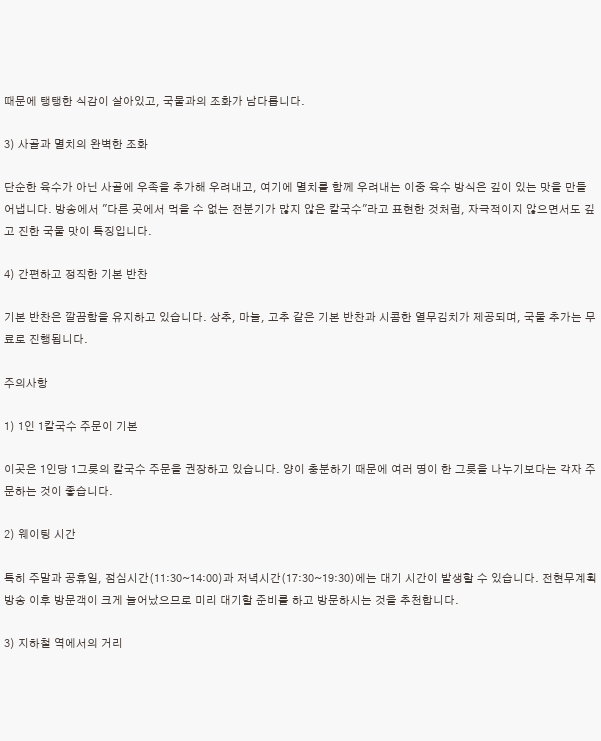때문에 탱탱한 식감이 살아있고, 국물과의 조화가 남다릅니다.

3) 사골과 멸치의 완벽한 조화

단순한 육수가 아닌 사골에 우족을 추가해 우려내고, 여기에 멸치를 함께 우려내는 이중 육수 방식은 깊이 있는 맛을 만들어냅니다. 방송에서 "다른 곳에서 먹을 수 없는 전분기가 많지 않은 칼국수"라고 표현한 것처럼, 자극적이지 않으면서도 깊고 진한 국물 맛이 특징입니다.

4) 간편하고 정직한 기본 반찬

기본 반찬은 깔끔함을 유지하고 있습니다. 상추, 마늘, 고추 같은 기본 반찬과 시콤한 열무김치가 제공되며, 국물 추가는 무료로 진행됩니다.

주의사항

1) 1인 1칼국수 주문이 기본

이곳은 1인당 1그릇의 칼국수 주문을 권장하고 있습니다. 양이 충분하기 때문에 여러 명이 한 그릇을 나누기보다는 각자 주문하는 것이 좋습니다.

2) 웨이팅 시간

특히 주말과 공휴일, 점심시간(11:30~14:00)과 저녁시간(17:30~19:30)에는 대기 시간이 발생할 수 있습니다. 전현무계획 방송 이후 방문객이 크게 늘어났으므로 미리 대기할 준비를 하고 방문하시는 것을 추천합니다.

3) 지하철 역에서의 거리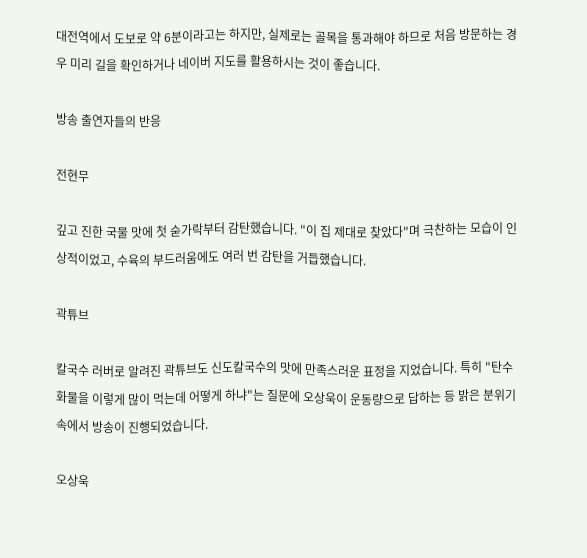대전역에서 도보로 약 6분이라고는 하지만, 실제로는 골목을 통과해야 하므로 처음 방문하는 경우 미리 길을 확인하거나 네이버 지도를 활용하시는 것이 좋습니다.

방송 출연자들의 반응

전현무

깊고 진한 국물 맛에 첫 숟가락부터 감탄했습니다. "이 집 제대로 찾았다"며 극찬하는 모습이 인상적이었고, 수육의 부드러움에도 여러 번 감탄을 거듭했습니다.

곽튜브

칼국수 러버로 알려진 곽튜브도 신도칼국수의 맛에 만족스러운 표정을 지었습니다. 특히 "탄수화물을 이렇게 많이 먹는데 어떻게 하냐"는 질문에 오상욱이 운동량으로 답하는 등 밝은 분위기 속에서 방송이 진행되었습니다.

오상욱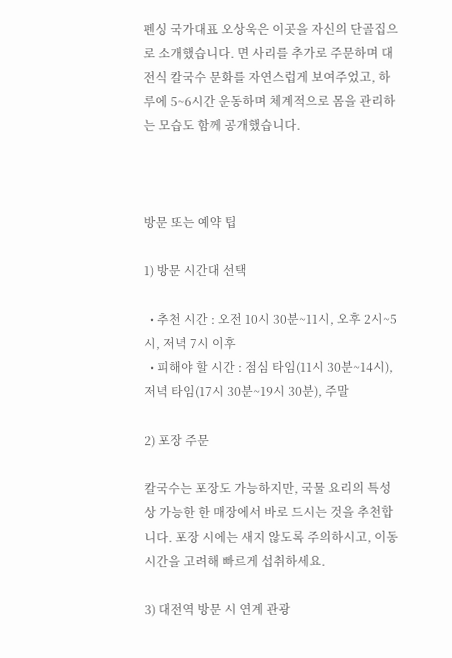펜싱 국가대표 오상욱은 이곳을 자신의 단골집으로 소개했습니다. 면 사리를 추가로 주문하며 대전식 칼국수 문화를 자연스럽게 보여주었고, 하루에 5~6시간 운동하며 체계적으로 몸을 관리하는 모습도 함께 공개했습니다.



방문 또는 예약 팁

1) 방문 시간대 선택

  • 추천 시간 : 오전 10시 30분~11시, 오후 2시~5시, 저녁 7시 이후
  • 피해야 할 시간 : 점심 타임(11시 30분~14시), 저녁 타임(17시 30분~19시 30분), 주말

2) 포장 주문

칼국수는 포장도 가능하지만, 국물 요리의 특성상 가능한 한 매장에서 바로 드시는 것을 추천합니다. 포장 시에는 새지 않도록 주의하시고, 이동 시간을 고려해 빠르게 섭취하세요.

3) 대전역 방문 시 연계 관광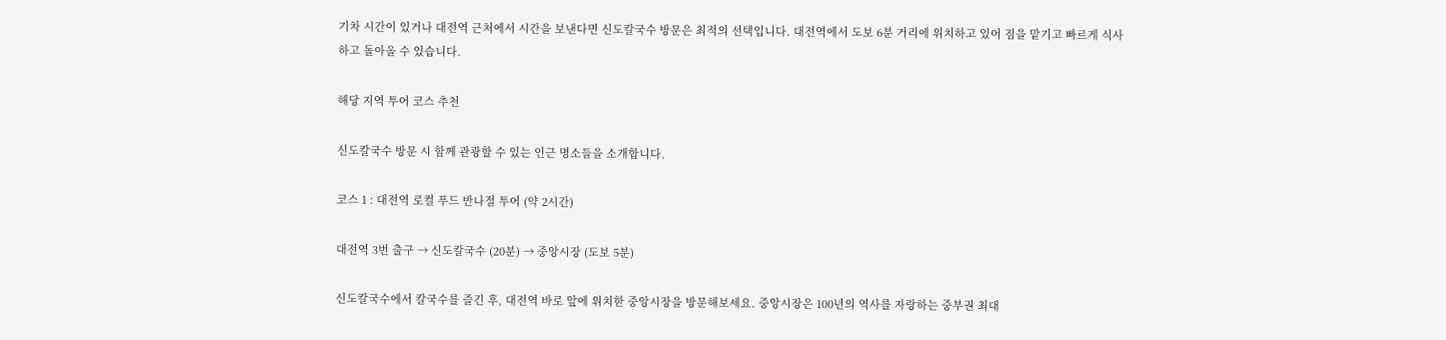기차 시간이 있거나 대전역 근처에서 시간을 보낸다면 신도칼국수 방문은 최적의 선택입니다. 대전역에서 도보 6분 거리에 위치하고 있어 짐을 맡기고 빠르게 식사하고 돌아올 수 있습니다.

해당 지역 투어 코스 추천

신도칼국수 방문 시 함께 관광할 수 있는 인근 명소들을 소개합니다.

코스 1 : 대전역 로컬 푸드 반나절 투어 (약 2시간)

대전역 3번 출구 → 신도칼국수 (20분) → 중앙시장 (도보 5분)

신도칼국수에서 칼국수를 즐긴 후, 대전역 바로 앞에 위치한 중앙시장을 방문해보세요. 중앙시장은 100년의 역사를 자랑하는 중부권 최대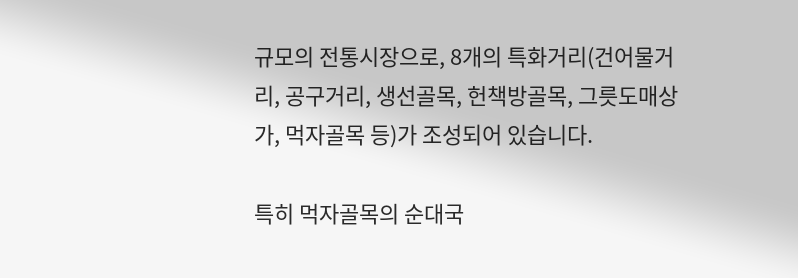규모의 전통시장으로, 8개의 특화거리(건어물거리, 공구거리, 생선골목, 헌책방골목, 그릇도매상가, 먹자골목 등)가 조성되어 있습니다.

특히 먹자골목의 순대국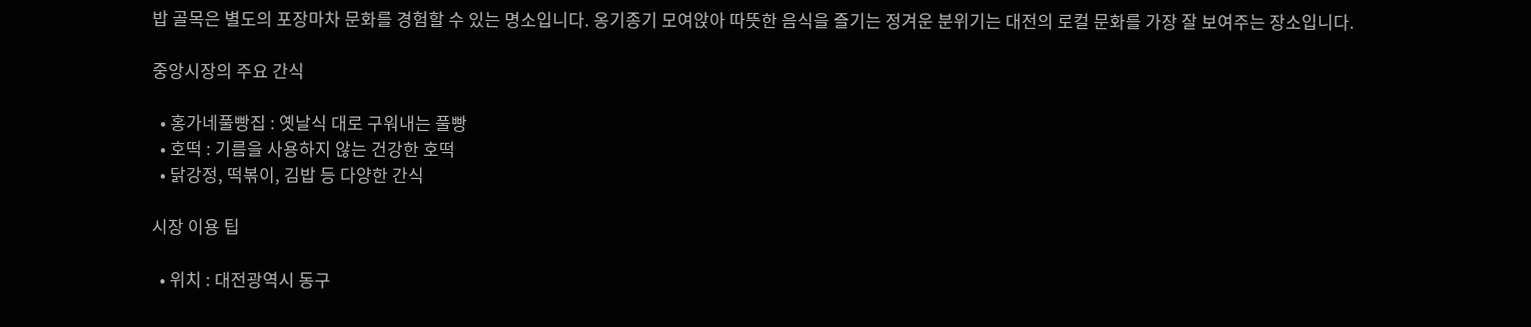밥 골목은 별도의 포장마차 문화를 경험할 수 있는 명소입니다. 옹기종기 모여앉아 따뜻한 음식을 즐기는 정겨운 분위기는 대전의 로컬 문화를 가장 잘 보여주는 장소입니다.

중앙시장의 주요 간식

  • 홍가네풀빵집 : 옛날식 대로 구워내는 풀빵
  • 호떡 : 기름을 사용하지 않는 건강한 호떡
  • 닭강정, 떡볶이, 김밥 등 다양한 간식

시장 이용 팁

  • 위치 : 대전광역시 동구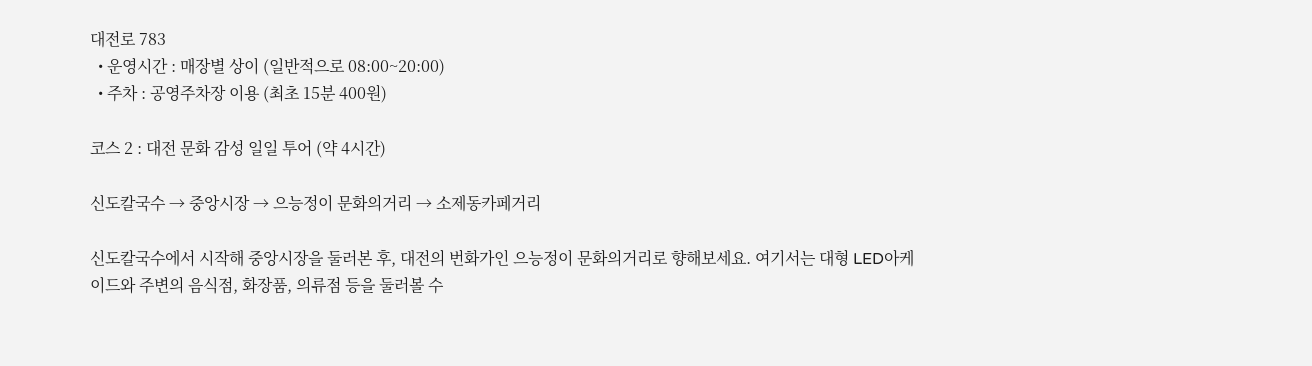대전로 783
  • 운영시간 : 매장별 상이 (일반적으로 08:00~20:00)
  • 주차 : 공영주차장 이용 (최초 15분 400원)

코스 2 : 대전 문화 감성 일일 투어 (약 4시간)

신도칼국수 → 중앙시장 → 으능정이 문화의거리 → 소제동카페거리

신도칼국수에서 시작해 중앙시장을 둘러본 후, 대전의 번화가인 으능정이 문화의거리로 향해보세요. 여기서는 대형 LED아케이드와 주변의 음식점, 화장품, 의류점 등을 둘러볼 수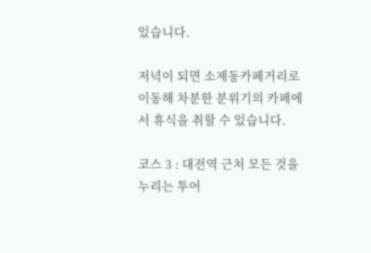있습니다.

저녁이 되면 소제동카페거리로 이동해 차분한 분위기의 카페에서 휴식을 취할 수 있습니다.

코스 3 : 대전역 근처 모든 것을 누리는 투어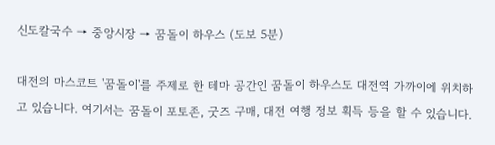신도칼국수 → 중앙시장 → 꿈돌이 하우스 (도보 5분)

대전의 마스코트 '꿈돌이'를 주제로 한 테마 공간인 꿈돌이 하우스도 대전역 가까이에 위치하고 있습니다. 여기서는 꿈돌이 포토존, 굿즈 구매, 대전 여행 정보 획득 등을 할 수 있습니다.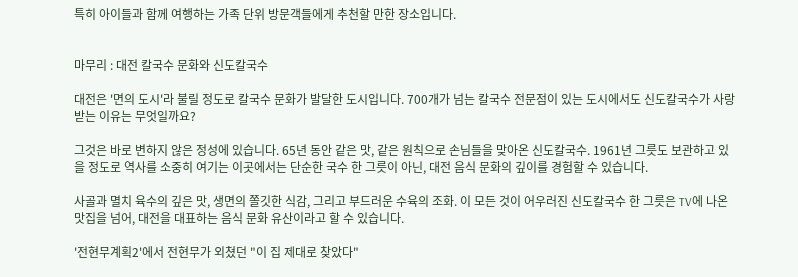특히 아이들과 함께 여행하는 가족 단위 방문객들에게 추천할 만한 장소입니다.


마무리 : 대전 칼국수 문화와 신도칼국수

대전은 '면의 도시'라 불릴 정도로 칼국수 문화가 발달한 도시입니다. 700개가 넘는 칼국수 전문점이 있는 도시에서도 신도칼국수가 사랑받는 이유는 무엇일까요?

그것은 바로 변하지 않은 정성에 있습니다. 65년 동안 같은 맛, 같은 원칙으로 손님들을 맞아온 신도칼국수. 1961년 그릇도 보관하고 있을 정도로 역사를 소중히 여기는 이곳에서는 단순한 국수 한 그릇이 아닌, 대전 음식 문화의 깊이를 경험할 수 있습니다.

사골과 멸치 육수의 깊은 맛, 생면의 쫄깃한 식감, 그리고 부드러운 수육의 조화. 이 모든 것이 어우러진 신도칼국수 한 그릇은 TV에 나온 맛집을 넘어, 대전을 대표하는 음식 문화 유산이라고 할 수 있습니다.

'전현무계획2'에서 전현무가 외쳤던 "이 집 제대로 찾았다"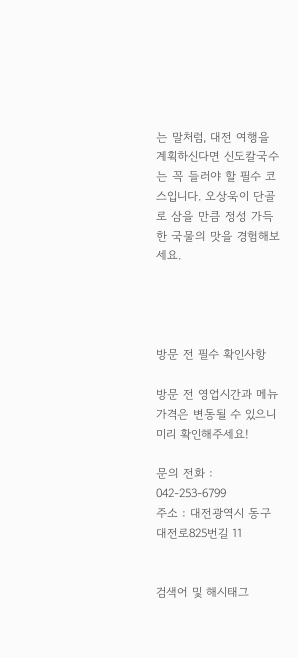는 말처럼, 대전 여행을 계획하신다면 신도칼국수는 꼭 들러야 할 필수 코스입니다. 오상욱이 단골로 삼을 만큼 정성 가득한 국물의 맛을 경험해보세요.




방문 전 필수 확인사항

방문 전 영업시간과 메뉴 가격은 변동될 수 있으니 미리 확인해주세요!

문의 전화 : 042-253-6799
주소 : 대전광역시 동구 대전로825번길 11


검색어 및 해시태그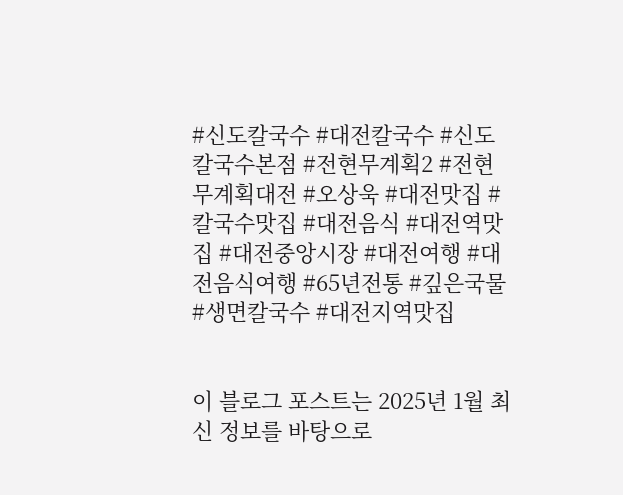#신도칼국수 #대전칼국수 #신도칼국수본점 #전현무계획2 #전현무계획대전 #오상욱 #대전맛집 #칼국수맛집 #대전음식 #대전역맛집 #대전중앙시장 #대전여행 #대전음식여행 #65년전통 #깊은국물 #생면칼국수 #대전지역맛집


이 블로그 포스트는 2025년 1월 최신 정보를 바탕으로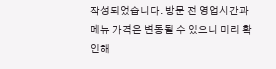작성되었습니다. 방문 전 영업시간과 메뉴 가격은 변동될 수 있으니 미리 확인해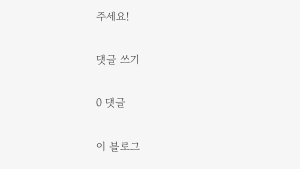주세요!

댓글 쓰기

0 댓글

이 블로그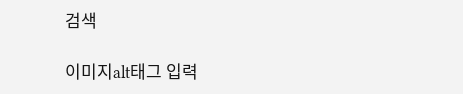검색

이미지alt태그 입력